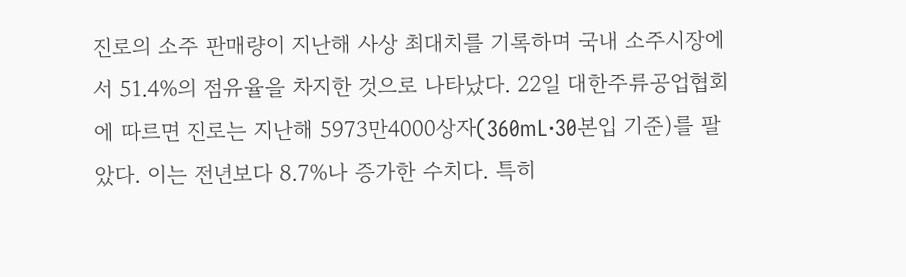진로의 소주 판매량이 지난해 사상 최대치를 기록하며 국내 소주시장에서 51.4%의 점유율을 차지한 것으로 나타났다. 22일 대한주류공업협회에 따르면 진로는 지난해 5973만4000상자(360mL·30본입 기준)를 팔았다. 이는 전년보다 8.7%나 증가한 수치다. 특히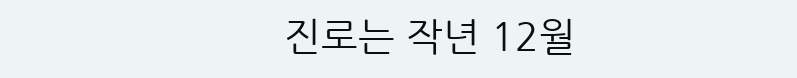진로는 작년 12월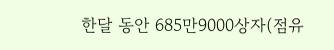한달 동안 685만9000상자(점유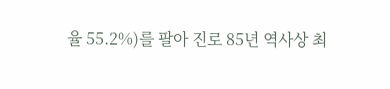율 55.2%)를 팔아 진로 85년 역사상 최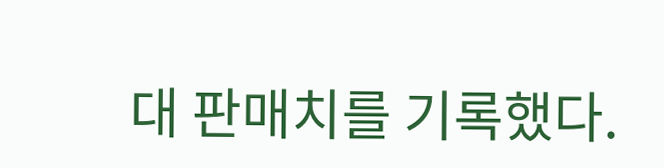대 판매치를 기록했다.